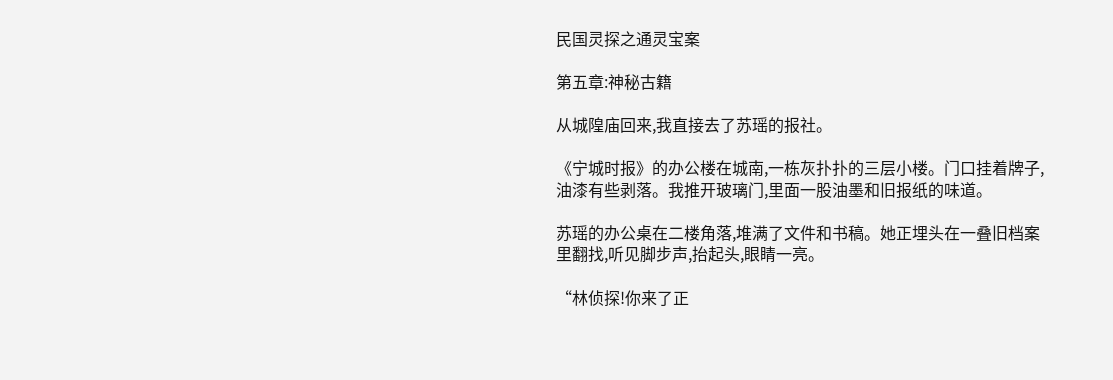民国灵探之通灵宝案

第五章:神秘古籍

从城隍庙回来,我直接去了苏瑶的报社。

《宁城时报》的办公楼在城南,一栋灰扑扑的三层小楼。门口挂着牌子,油漆有些剥落。我推开玻璃门,里面一股油墨和旧报纸的味道。

苏瑶的办公桌在二楼角落,堆满了文件和书稿。她正埋头在一叠旧档案里翻找,听见脚步声,抬起头,眼睛一亮。

“林侦探!你来了正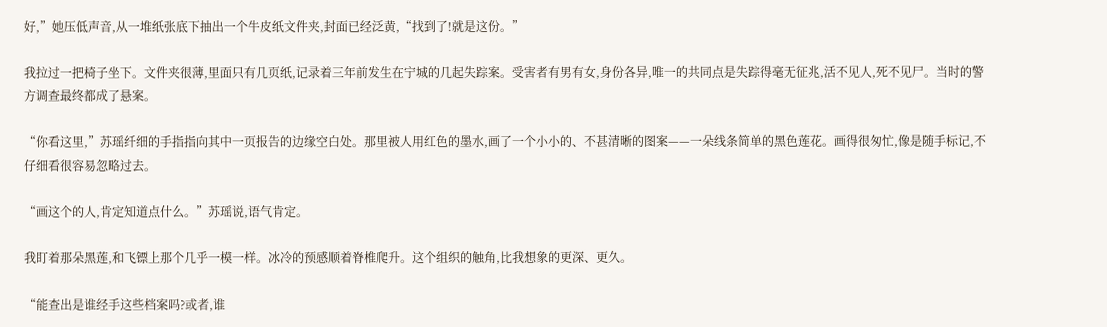好,”她压低声音,从一堆纸张底下抽出一个牛皮纸文件夹,封面已经泛黄,“找到了!就是这份。”

我拉过一把椅子坐下。文件夹很薄,里面只有几页纸,记录着三年前发生在宁城的几起失踪案。受害者有男有女,身份各异,唯一的共同点是失踪得毫无征兆,活不见人,死不见尸。当时的警方调查最终都成了悬案。

“你看这里,”苏瑶纤细的手指指向其中一页报告的边缘空白处。那里被人用红色的墨水,画了一个小小的、不甚清晰的图案——一朵线条简单的黑色莲花。画得很匆忙,像是随手标记,不仔细看很容易忽略过去。

“画这个的人,肯定知道点什么。”苏瑶说,语气肯定。

我盯着那朵黑莲,和飞镖上那个几乎一模一样。冰冷的预感顺着脊椎爬升。这个组织的触角,比我想象的更深、更久。

“能查出是谁经手这些档案吗?或者,谁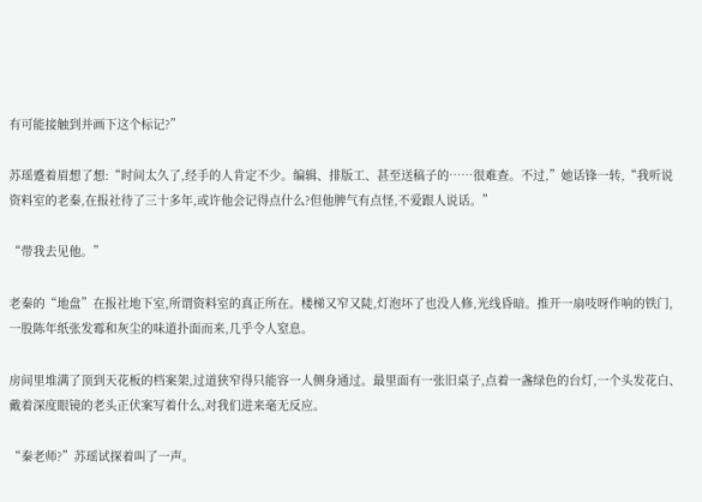有可能接触到并画下这个标记?”

苏瑶蹙着眉想了想:“时间太久了,经手的人肯定不少。编辑、排版工、甚至送稿子的……很难查。不过,”她话锋一转,“我听说资料室的老秦,在报社待了三十多年,或许他会记得点什么?但他脾气有点怪,不爱跟人说话。”

“带我去见他。”

老秦的“地盘”在报社地下室,所谓资料室的真正所在。楼梯又窄又陡,灯泡坏了也没人修,光线昏暗。推开一扇吱呀作响的铁门,一股陈年纸张发霉和灰尘的味道扑面而来,几乎令人窒息。

房间里堆满了顶到天花板的档案架,过道狭窄得只能容一人侧身通过。最里面有一张旧桌子,点着一盏绿色的台灯,一个头发花白、戴着深度眼镜的老头正伏案写着什么,对我们进来毫无反应。

“秦老师?”苏瑶试探着叫了一声。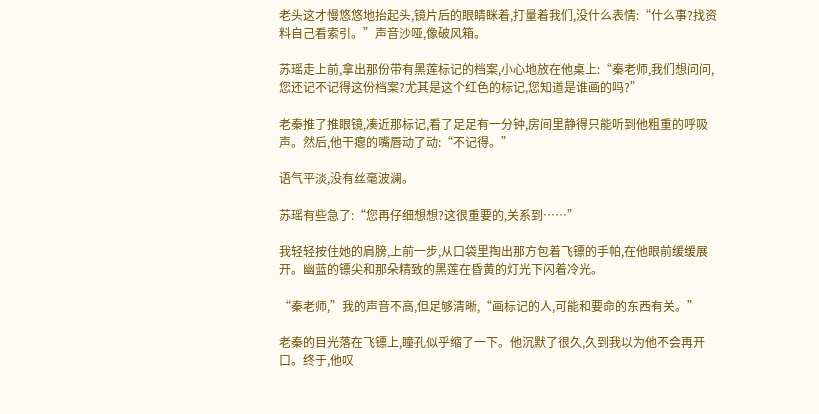老头这才慢悠悠地抬起头,镜片后的眼睛眯着,打量着我们,没什么表情:“什么事?找资料自己看索引。”声音沙哑,像破风箱。

苏瑶走上前,拿出那份带有黑莲标记的档案,小心地放在他桌上:“秦老师,我们想问问,您还记不记得这份档案?尤其是这个红色的标记,您知道是谁画的吗?”

老秦推了推眼镜,凑近那标记,看了足足有一分钟,房间里静得只能听到他粗重的呼吸声。然后,他干瘪的嘴唇动了动:“不记得。”

语气平淡,没有丝毫波澜。

苏瑶有些急了:“您再仔细想想?这很重要的,关系到……”

我轻轻按住她的肩膀,上前一步,从口袋里掏出那方包着飞镖的手帕,在他眼前缓缓展开。幽蓝的镖尖和那朵精致的黑莲在昏黄的灯光下闪着冷光。

“秦老师,”我的声音不高,但足够清晰,“画标记的人,可能和要命的东西有关。”

老秦的目光落在飞镖上,瞳孔似乎缩了一下。他沉默了很久,久到我以为他不会再开口。终于,他叹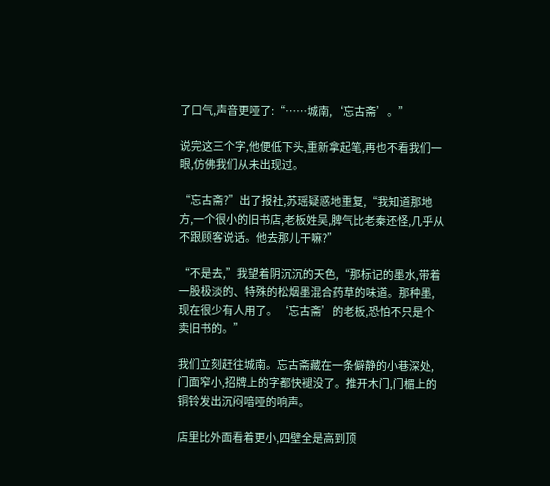了口气,声音更哑了:“……城南,‘忘古斋’。”

说完这三个字,他便低下头,重新拿起笔,再也不看我们一眼,仿佛我们从未出现过。

“忘古斋?”出了报社,苏瑶疑惑地重复,“我知道那地方,一个很小的旧书店,老板姓吴,脾气比老秦还怪,几乎从不跟顾客说话。他去那儿干嘛?”

“不是去,”我望着阴沉沉的天色,“那标记的墨水,带着一股极淡的、特殊的松烟墨混合药草的味道。那种墨,现在很少有人用了。‘忘古斋’的老板,恐怕不只是个卖旧书的。”

我们立刻赶往城南。忘古斋藏在一条僻静的小巷深处,门面窄小,招牌上的字都快褪没了。推开木门,门楣上的铜铃发出沉闷喑哑的响声。

店里比外面看着更小,四壁全是高到顶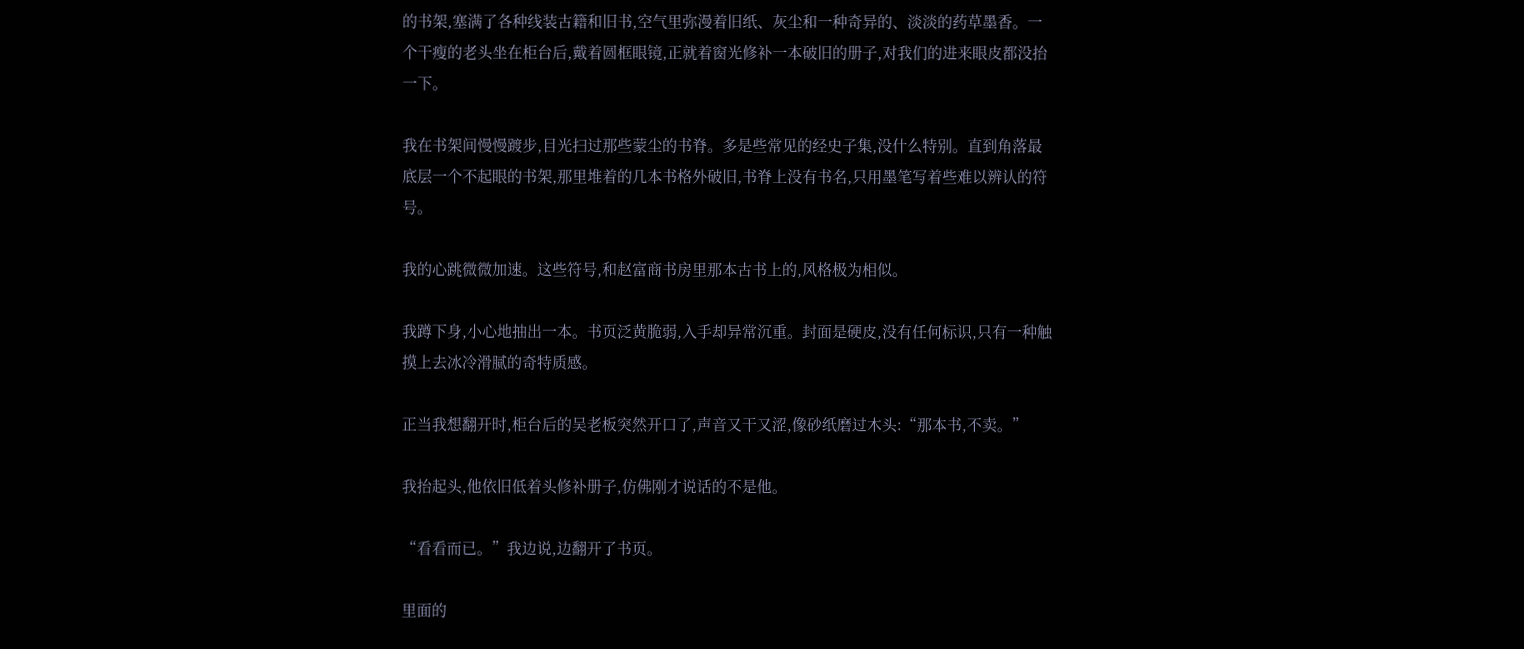的书架,塞满了各种线装古籍和旧书,空气里弥漫着旧纸、灰尘和一种奇异的、淡淡的药草墨香。一个干瘦的老头坐在柜台后,戴着圆框眼镜,正就着窗光修补一本破旧的册子,对我们的进来眼皮都没抬一下。

我在书架间慢慢踱步,目光扫过那些蒙尘的书脊。多是些常见的经史子集,没什么特别。直到角落最底层一个不起眼的书架,那里堆着的几本书格外破旧,书脊上没有书名,只用墨笔写着些难以辨认的符号。

我的心跳微微加速。这些符号,和赵富商书房里那本古书上的,风格极为相似。

我蹲下身,小心地抽出一本。书页泛黄脆弱,入手却异常沉重。封面是硬皮,没有任何标识,只有一种触摸上去冰冷滑腻的奇特质感。

正当我想翻开时,柜台后的吴老板突然开口了,声音又干又涩,像砂纸磨过木头:“那本书,不卖。”

我抬起头,他依旧低着头修补册子,仿佛刚才说话的不是他。

“看看而已。”我边说,边翻开了书页。

里面的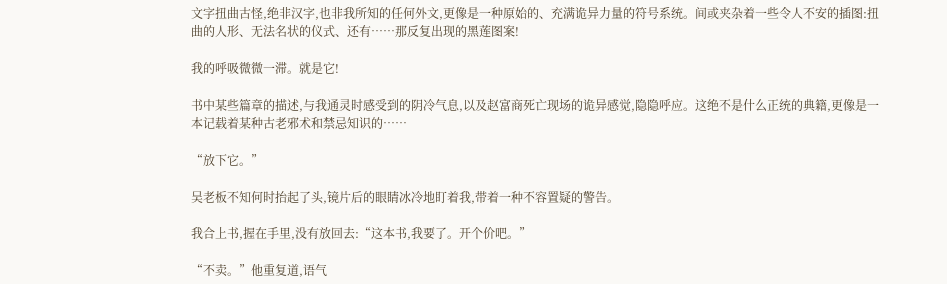文字扭曲古怪,绝非汉字,也非我所知的任何外文,更像是一种原始的、充满诡异力量的符号系统。间或夹杂着一些令人不安的插图:扭曲的人形、无法名状的仪式、还有……那反复出现的黑莲图案!

我的呼吸微微一滞。就是它!

书中某些篇章的描述,与我通灵时感受到的阴冷气息,以及赵富商死亡现场的诡异感觉,隐隐呼应。这绝不是什么正统的典籍,更像是一本记载着某种古老邪术和禁忌知识的……

“放下它。”

吴老板不知何时抬起了头,镜片后的眼睛冰冷地盯着我,带着一种不容置疑的警告。

我合上书,握在手里,没有放回去:“这本书,我要了。开个价吧。”

“不卖。”他重复道,语气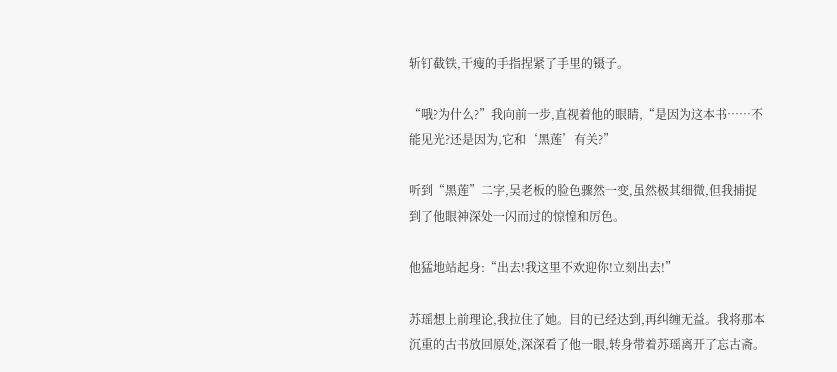斩钉截铁,干瘦的手指捏紧了手里的镊子。

“哦?为什么?”我向前一步,直视着他的眼睛,“是因为这本书……不能见光?还是因为,它和‘黑莲’有关?”

听到“黑莲”二字,吴老板的脸色骤然一变,虽然极其细微,但我捕捉到了他眼神深处一闪而过的惊惶和厉色。

他猛地站起身:“出去!我这里不欢迎你!立刻出去!”

苏瑶想上前理论,我拉住了她。目的已经达到,再纠缠无益。我将那本沉重的古书放回原处,深深看了他一眼,转身带着苏瑶离开了忘古斋。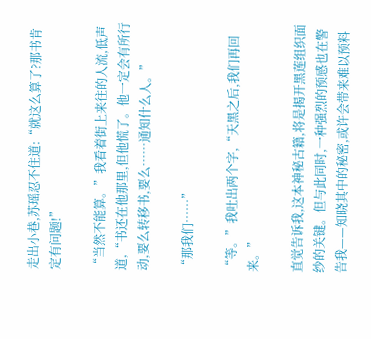走出小巷,苏瑶忍不住道:“就这么算了?那书肯定有问题!”

“当然不能算。”我看着街上来往的人流,低声道,“书还在他那里,但他慌了。他一定会有所行动,要么转移书,要么……通知什么人。”

“那我们……”

“等。”我吐出两个字,“天黑之后,我们再回来。”

直觉告诉我,这本神秘古籍,将是揭开黑莲组织面纱的关键。但与此同时,一种强烈的预感也在警告我——知晓其中的秘密,或许会带来难以预料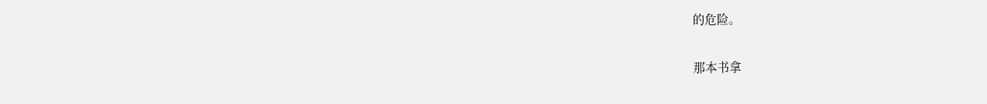的危险。

那本书拿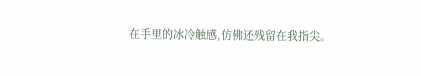在手里的冰冷触感,仿佛还残留在我指尖。